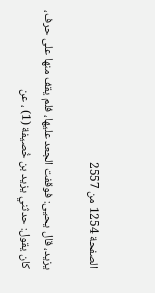الصفحة 1254 من 2557

يزيد، قال يحيى: فوقفت الجعد عليها، فلم يقف منها على حرف، كان يقول: حدثني يزيد بن خُصيفة (1) ، عن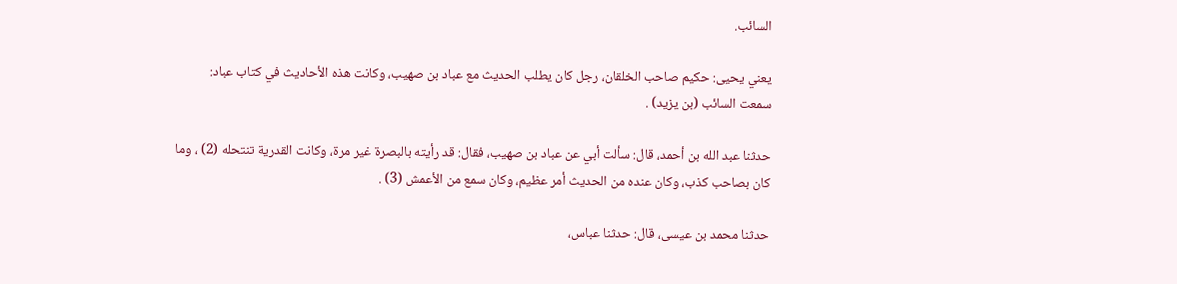السائب.

يعني يحيى: حكيم صاحب الخلقان، رجل كان يطلب الحديث مع عباد بن صهيب، وكانت هذه الأحاديث في كتاب عباد: سمعت السائب (بن يزيد) .

حدثنا عبد الله بن أحمد، قال: سألت أبي عن عباد بن صهيب، فقال: قد رأيته بالبصرة غير مرة، وكانت القدرية تنتحله (2) ، وما كان بصاحب كذب، وكان عنده من الحديث أمر عظيم، وكان سمع من الأعمش (3) .

حدثنا محمد بن عيسى، قال: حدثنا عباس،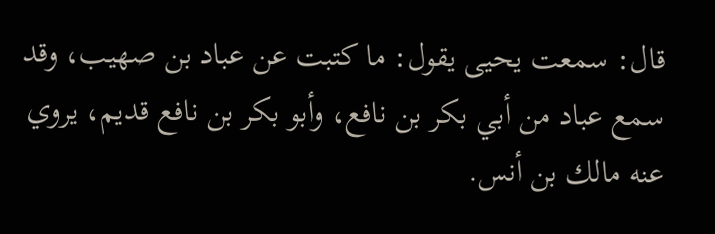قال: سمعت يحيى يقول: ما كتبت عن عباد بن صهيب، وقد سمع عباد من أبي بكر بن نافع، وأبو بكر بن نافع قديم، يروي عنه مالك بن أنس.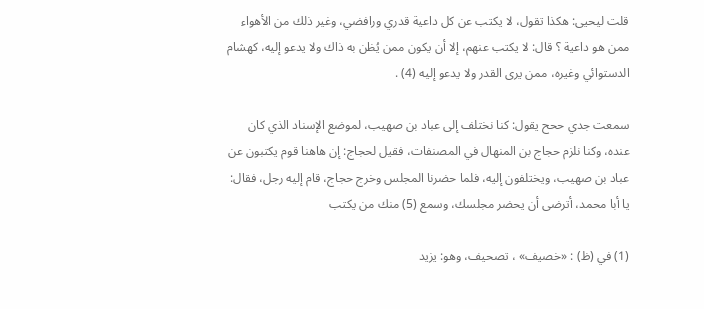قلت ليحيى: هكذا تقول، لا يكتب عن كل داعية قدري ورافضي، وغير ذلك من الأهواء ممن هو داعية ؟ قال: لا يكتب عنهم، إلا أن يكون ممن يُظن به ذاك ولا يدعو إليه، كهشام الدستوائي وغيره، ممن يرى القدر ولا يدعو إليه (4) .

سمعت جدي ححح يقول: كنا نختلف إلى عباد بن صهيب، لموضع الإسناد الذي كان عنده، وكنا نلزم حجاج بن المنهال في المصنفات، فقيل لحجاج: إن هاهنا قوم يكتبون عن عباد بن صهيب، ويختلفون إليه، فلما حضرنا المجلس وخرج حجاج، قام إليه رجل، فقال: يا أبا محمد، أترضى أن يحضر مجلسك، وسمع (5) منك من يكتب

(1) في (ظ) : «خصيف» ، تصحيف، وهو: يزيد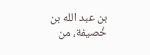بن عبد الله بن خُصيفة، من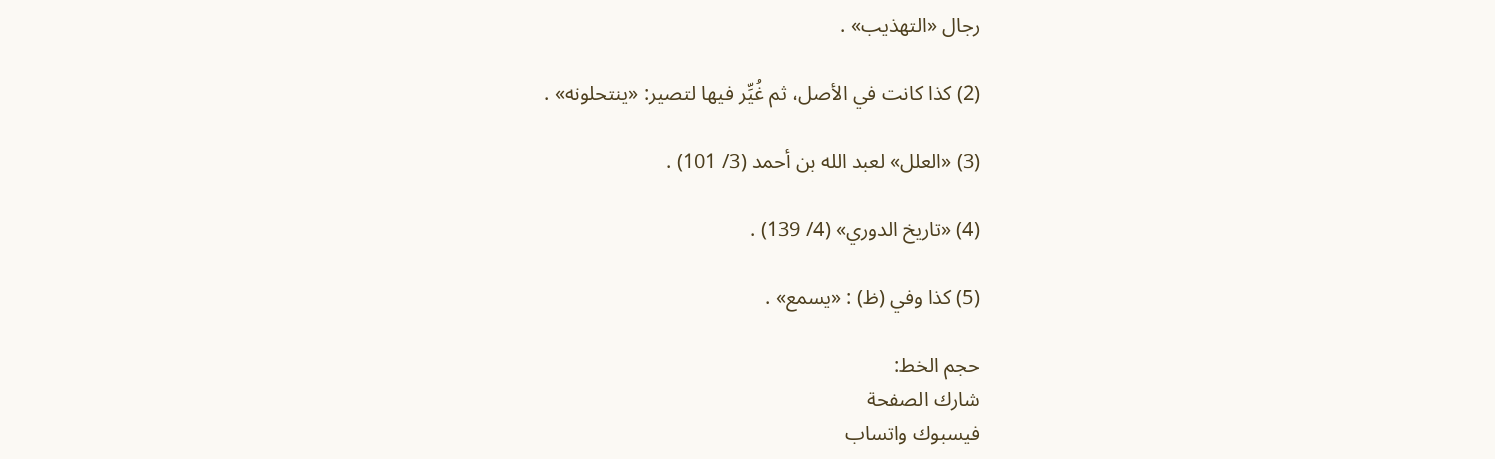رجال «التهذيب» .

(2) كذا كانت في الأصل، ثم غُيِّر فيها لتصير: «ينتحلونه» .

(3) «العلل» لعبد الله بن أحمد (3/ 101) .

(4) «تاريخ الدوري» (4/ 139) .

(5) كذا وفي (ظ) : «يسمع» .

حجم الخط:
شارك الصفحة
فيسبوك واتساب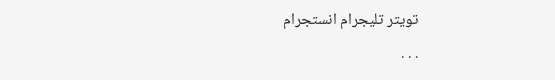تويتر تليجرام انستجرام
. . .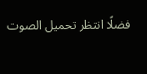فضلًا انتظر تحميل الصوت